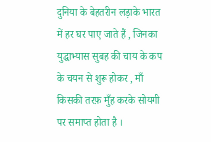दुनिया के बेहतरीन लड़ाके भारत में हर घर पाए जाते हैं , जिनका युद्धाभ्यास सुबह की चाय के कप के चयन से शुरू होकर , माँ किसकी तरफ़ मुँह करके सोयगी पर समाप्त होता है ।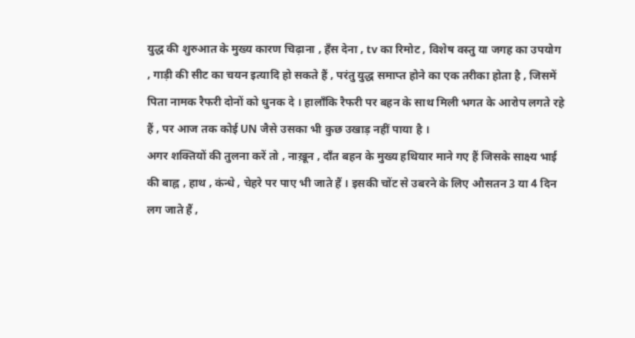युद्ध की शुरुआत के मुख्य कारण चिढ़ाना , हँस देना , tv का रिमोट , विशेष वस्तु या जगह का उपयोग , गाड़ी की सीट का चयन इत्यादि हो सकते हैं , परंतु युद्ध समाप्त होने का एक तरीका होता है , जिसमें पिता नामक रैफरी दोनों को धुनक दे । हालाँकि रैफरी पर बहन के साथ मिली भगत के आरोप लगते रहे हैं , पर आज तक कोई UN जैसे उसका भी कुछ उखाड़ नहीं पाया है ।
अगर शक्तियों की तुलना करें तो , नाख़ून , दाँत बहन के मुख्य हथियार माने गए हैं जिसके साक्ष्य भाई की बाह्न , हाथ , कंन्धे , चेहरे पर पाए भी जाते हैं । इसकी चोंट से उबरने के लिए औसतन 3 या 4 दिन लग जाते हैं ,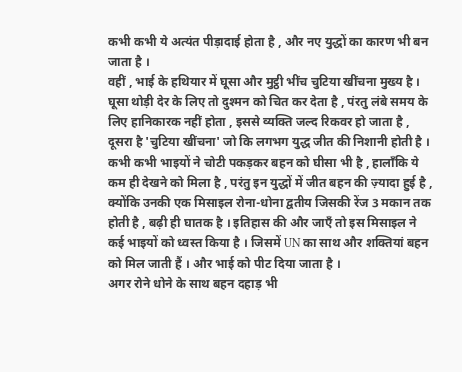कभी कभी ये अत्यंत पीड़ादाई होता है , और नए युद्धों का कारण भी बन जाता है ।
वहीं , भाई के हथियार में घूसा और मुट्ठी भींच चुटिया खींचना मुख्य है । घूसा थोड़ी देर के लिए तो दुश्मन को चित कर देता है , पंरतु लंबे समय के लिए हानिकारक नहीं होता , इससे व्यक्ति जल्द रिकवर हो जाता है , दूसरा है 'चुटिया खींचना' जो कि लगभग युद्ध जीत की निशानी होती है । कभी कभी भाइयों ने चोटी पकड़कर बहन को घीसा भी है , हालाँकि ये कम ही देखने को मिला है , परंतु इन युद्धों में जीत बहन की ज़्यादा हुई है , क्योंकि उनकी एक मिसाइल रोना-धोना द्वतीय जिसकी रेंज 3 मकान तक होती है , बढ़ी ही घातक है । इतिहास की और जाएँ तो इस मिसाइल ने कई भाइयों को ध्वस्त किया है । जिसमें UN का साथ और शक्तियां बहन को मिल जाती हैं । और भाई को पीट दिया जाता है ।
अगर रोने धोने के साथ बहन दहाड़ भी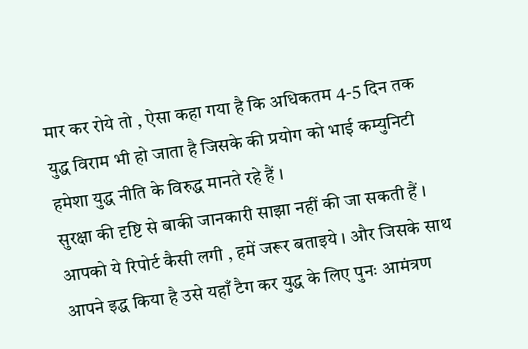मार कर रोये तो , ऐसा कहा गया है कि अधिकतम 4-5 दिन तक युद्ध विराम भी हो जाता है जिसके की प्रयोग को भाई कम्युनिटी हमेशा युद्ध नीति के विरुद्ध मानते रहे हैं ।
सुरक्षा की दृष्टि से बाकी जानकारी साझा नहीं की जा सकती हैं । आपको ये रिपोर्ट कैसी लगी , हमें जरूर बताइये । और जिसके साथ आपने इद्ध किया है उसे यहाँ टैग कर युद्ध के लिए पुनः आमंत्रण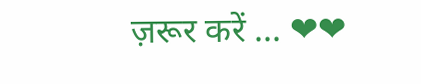ज़रूर करें ... ❤❤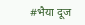#भैया दूज